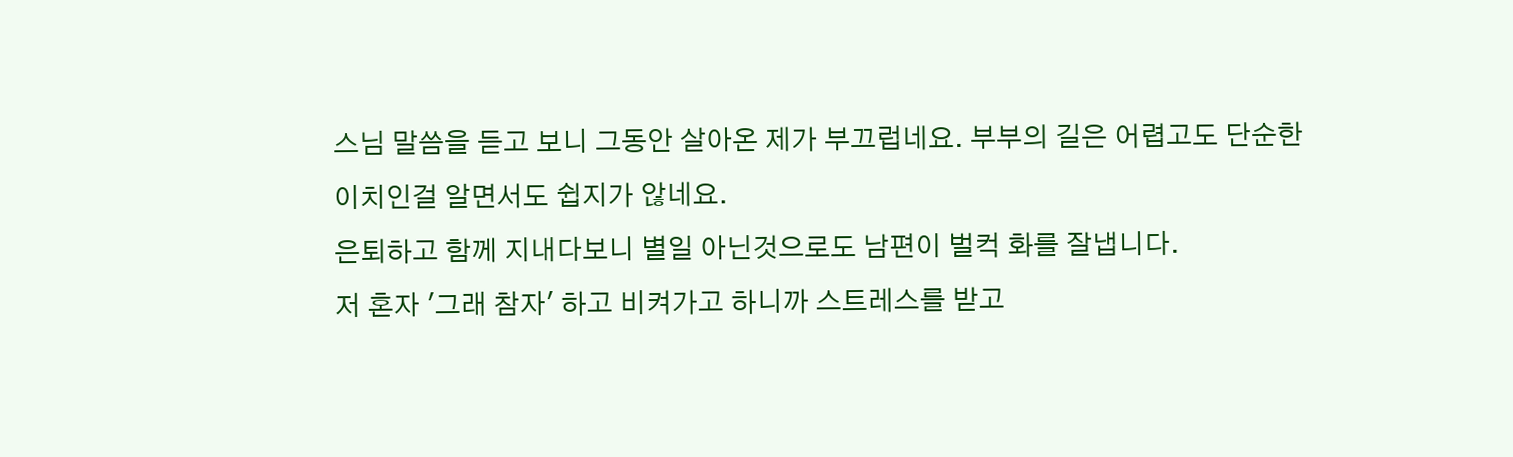스님 말씀을 듣고 보니 그동안 살아온 제가 부끄럽네요. 부부의 길은 어렵고도 단순한 이치인걸 알면서도 쉽지가 않네요.
은퇴하고 함께 지내다보니 별일 아닌것으로도 남편이 벌컥 화를 잘냅니다.
저 혼자 '그래 참자' 하고 비켜가고 하니까 스트레스를 받고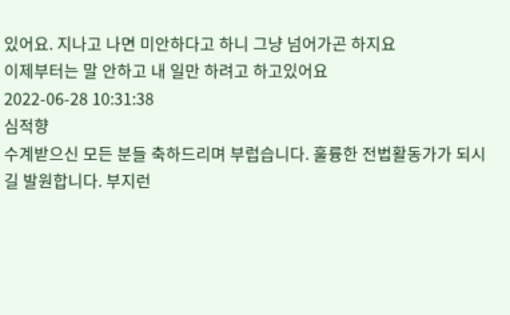있어요. 지나고 나면 미안하다고 하니 그냥 넘어가곤 하지요
이제부터는 말 안하고 내 일만 하려고 하고있어요
2022-06-28 10:31:38
심적향
수계받으신 모든 분들 축하드리며 부럽습니다. 훌륭한 전법활동가가 되시길 발원합니다. 부지런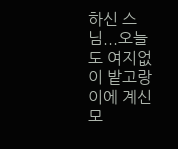하신 스님...오늘도 여지없이 밭고랑이에 계신 모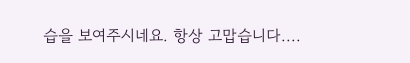습을 보여주시네요. 항상 고맙습니다....